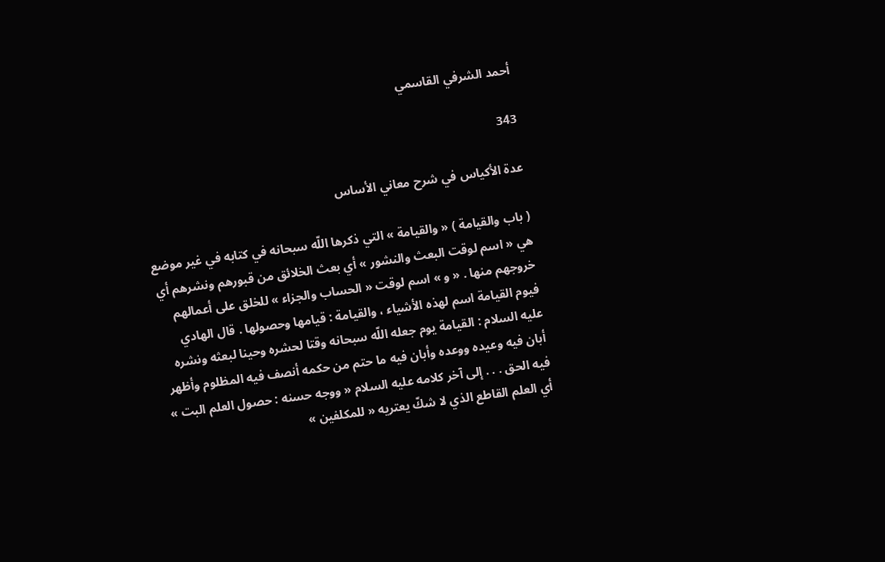أحمد الشرفي القاسمي

343

عدة الأكياس في شرح معاني الأساس

( باب والقيامة ) « والقيامة » التي ذكرها اللّه سبحانه في كتابه في غير موضع هي « اسم لوقت البعث والنشور » أي بعث الخلائق من قبورهم ونشرهم أي خروجهم منها . « و » اسم لوقت « الحساب والجزاء » للخلق على أعمالهم فيوم القيامة اسم لهذه الأشياء ، والقيامة : قيامها وحصولها . قال الهادي عليه السلام : القيامة يوم جعله اللّه سبحانه وقتا لحشره وحينا لبعثه ونشره أبان فيه وعيده ووعده وأبان فيه ما حتم من حكمه أنصف فيه المظلوم وأظهر فيه الحق . . . إلى آخر كلامه عليه السلام « ووجه حسنه : حصول العلم البت » أي العلم القاطع الذي لا شكّ يعتريه « للمكلفين »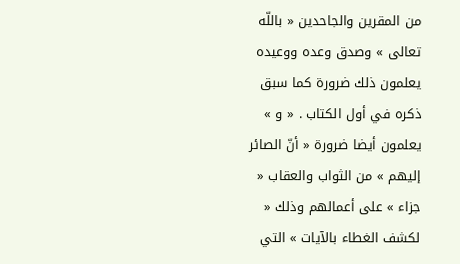من المقرين والجاحدين « باللّه تعالى » وصدق وعده ووعيده يعلمون ذلك ضرورة كما سبق ذكره في أول الكتاب . « و » يعلمون أيضا ضرورة « أنّ الصائر إليهم » من الثواب والعقاب « جزاء » على أعمالهم وذلك « لكشف الغطاء بالآيات » التي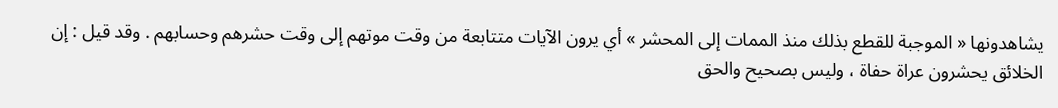يشاهدونها « الموجبة للقطع بذلك منذ الممات إلى المحشر » أي يرون الآيات متتابعة من وقت موتهم إلى وقت حشرهم وحسابهم . وقد قيل : إن الخلائق يحشرون عراة حفاة ، وليس بصحيح والحق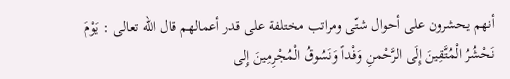أنهم يحشرون على أحوال شتّى ومراتب مختلفة على قدر أعمالهم قال اللّه تعالى : يَوْمَ نَحْشُرُ الْمُتَّقِينَ إِلَى الرَّحْمنِ وَفْداً وَنَسُوقُ الْمُجْرِمِينَ إِلى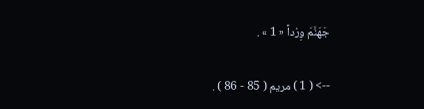جَهَنَّمَ وِرْداً « 1 » .

--> ( 1 ) مريم ( 85 - 86 ) .